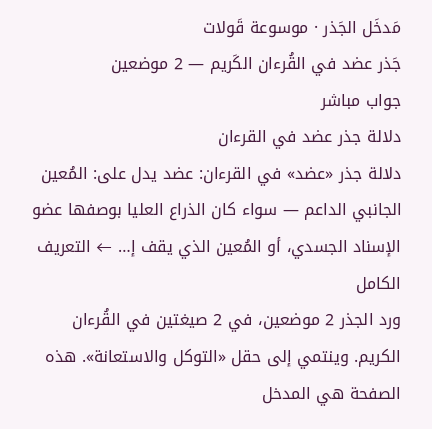مَدخَل الجَذر · موسوعة قَولات
جَذر عضد في القُرءان الكَريم — 2 موضعين
جواب مباشر
دلالة جذر عضد في القرءان
دلالة جذر «عضد» في القرءان: عضد يدل على: المُعين الجانبي الداعم — سواء كان الذراع العليا بوصفها عضو الإسناد الجسدي، أو المُعين الذي يقف إ… ← التعريف الكامل
ورد الجذر 2 موضعين، في 2 صيغتين في القُرءان الكريم. وينتمي إلى حقل «التوكل والاستعانة». هذه الصفحة هي المدخل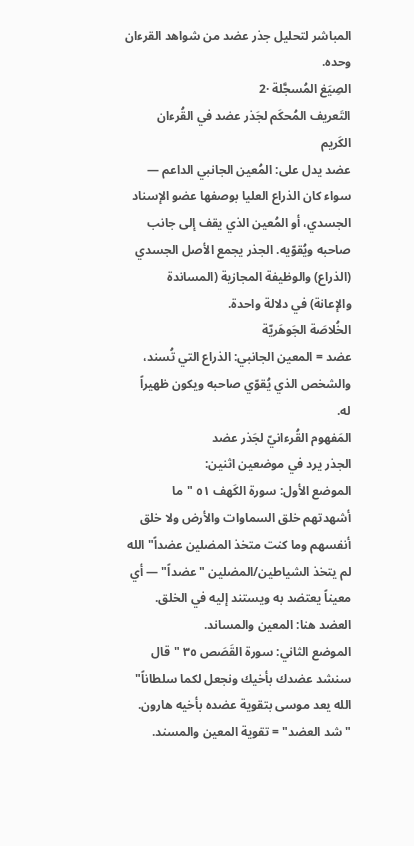المباشر لتحليل جذر عضد من شواهد القرءان وحده.
الصِيَغ المُسجَّلة ·2
التَعريف المُحكَم لجَذر عضد في القُرءان الكَريم
عضد يدل على: المُعين الجانبي الداعم — سواء كان الذراع العليا بوصفها عضو الإسناد الجسدي، أو المُعين الذي يقف إلى جانب صاحبه ويُقوّيه. الجذر يجمع الأصل الجسدي (الذراع) والوظيفة المجازية (المساندة والإعانة) في دلالة واحدة.
الخُلاصَة الجَوهَريّة
عضد = المعين الجانبي: الذراع التي تُسند، والشخص الذي يُقوّي صاحبه ويكون ظهيراً له.
المَفهوم القُرءانيّ لجَذر عضد
الجذر يرد في موضعين اثنين:
الموضع الأول: سورة الكَهف ٥١ "ما أشهدتهم خلق السماوات والأرض ولا خلق أنفسهم وما كنت متخذ المضلين عضداً" الله لم يتخذ الشياطين/المضلين "عضداً" — أي معيناً يعتضد به ويستند إليه في الخلق. العضد هنا: المعين والمساند.
الموضع الثاني: سورة القَصَص ٣٥ "قال سنشد عضدك بأخيك ونجعل لكما سلطاناً" الله يعد موسى بتقوية عضده بأخيه هارون. "شد العضد" = تقوية المعين والمسند.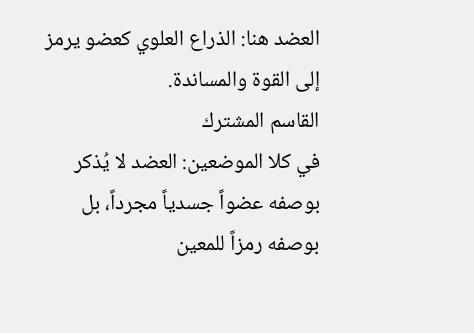العضد هنا: الذراع العلوي كعضو يرمز إلى القوة والمساندة.
القاسم المشترك
في كلا الموضعين: العضد لا يُذكر بوصفه عضواً جسدياً مجرداً، بل بوصفه رمزاً للمعين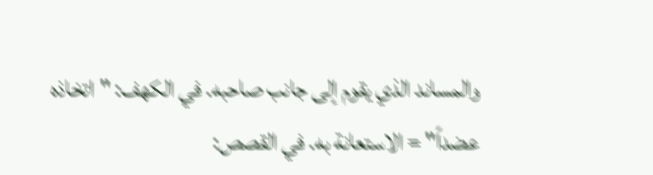والمساند الذي يقوم إلى جانب صاحبه. في الكهف: "اتخاذه عضداً" = الاستعانة به. في القصص: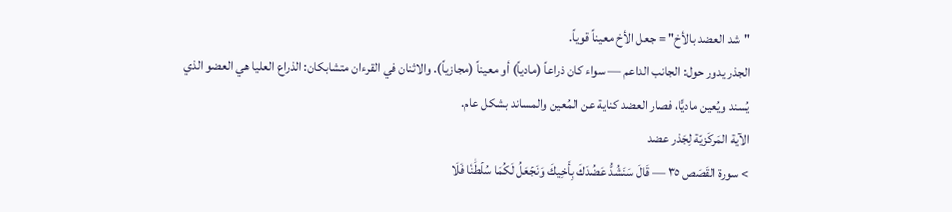"شد العضد بالأخ" = جعل الأخ معيناً قوياً.
الجذر يدور حول: الجانب الداعم — سواء كان ذراعاً (مادياً) أو معيناً (مجازياً). والاثنان في القرءان متشابكان: الذراع العليا هي العضو الذي يُسند ويُعين ماديًّا، فصار العضد كناية عن المُعين والمساند بشكل عام.
الآية المَركَزيّة لِجَذر عضد
> سورة القَصَص ٣٥ — قَالَ سَنَشُدُّ عَضُدَكَ بِأَخِيكَ وَنَجۡعَلُ لَكُمَا سُلۡطَٰنٗا فَلَا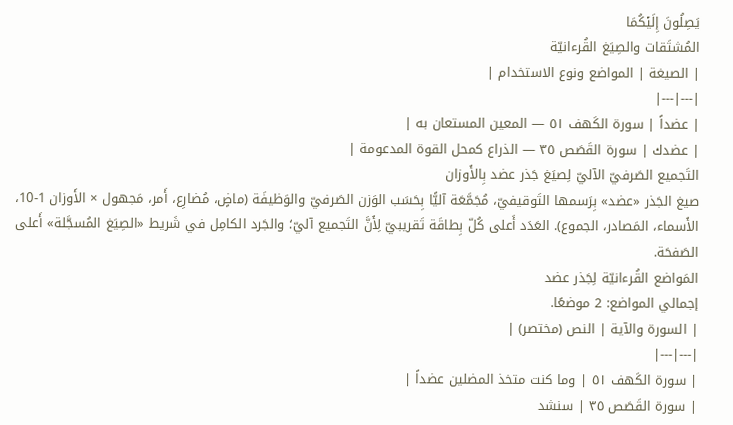يَصِلُونَ إِلَيۡكُمَا
المُشتَقات والصِيَغ القُرءانيّة
| الصيغة | المواضع ونوع الاستخدام |
|---|---|
| عضداً | سورة الكَهف ٥١ — المعين المستعان به |
| عضدك | سورة القَصَص ٣٥ — الذراع كمحل القوة المدعومة |
التَجميع الصَرفيّ الآليّ لِصيَغ جَذر عضد بِالأَوزان
صيغ الجَذر «عضد» بِرَسمها التَوقيفيّ، مُجَمَّعَة آليًّا بِحَسَب الوَزن الصَرفيّ والوَظيفَة (ماضٍ، مُضارِع، أَمر، مَجهول × الأَوزان 1-10، الأَسماء، المَصادر، الجموع). العَدَد أَعلى كُلّ بِطاقَة تَقريبيّ لِأَنَّ التَجميع آليّ؛ والجَرد الكامِل في شَريط «الصِيَغ المُسجَّلة» أَعلى الصَفحَة.
المَواضع القُرءانيّة لِجَذر عضد
إجمالي المواضع: 2 موضعًا.
| السورة والآية | النص (مختصر) |
|---|---|
| سورة الكَهف ٥١ | وما كنت متخذ المضلين عضداً |
| سورة القَصَص ٣٥ | سنشد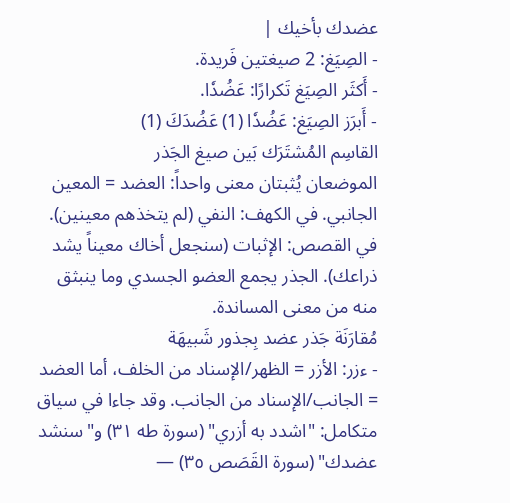عضدك بأخيك |
- الصِيَغ: 2 صيغتين فَريدة.
- أَكثَر الصِيَغ تَكرارًا: عَضُدٗا.
- أَبرَز الصِيَغ: عَضُدٗا (1) عَضُدَكَ (1)
القاسِم المُشتَرَك بَين صيغ الجَذر
الموضعان يُثبتان معنى واحداً: العضد = المعين الجانبي. في الكهف: النفي (لم يتخذهم معينين). في القصص: الإثبات (سنجعل أخاك معيناً يشد ذراعك). الجذر يجمع العضو الجسدي وما ينبثق منه من معنى المساندة.
مُقارَنَة جَذر عضد بِجذور شَبيهَة
- ءزر: الأزر = الظهر/الإسناد من الخلف، أما العضد = الجانب/الإسناد من الجانب. وقد جاءا في سياق متكامل: "اشدد به أزري" (سورة طه ٣١) و"سنشد عضدك" (سورة القَصَص ٣٥) —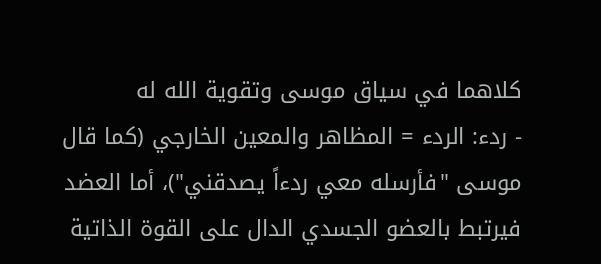كلاهما في سياق موسى وتقوية الله له
- ردء: الردء = المظاهر والمعين الخارجي (كما قال موسى "فأرسله معي ردءاً يصدقني")، أما العضد فيرتبط بالعضو الجسدي الدال على القوة الذاتية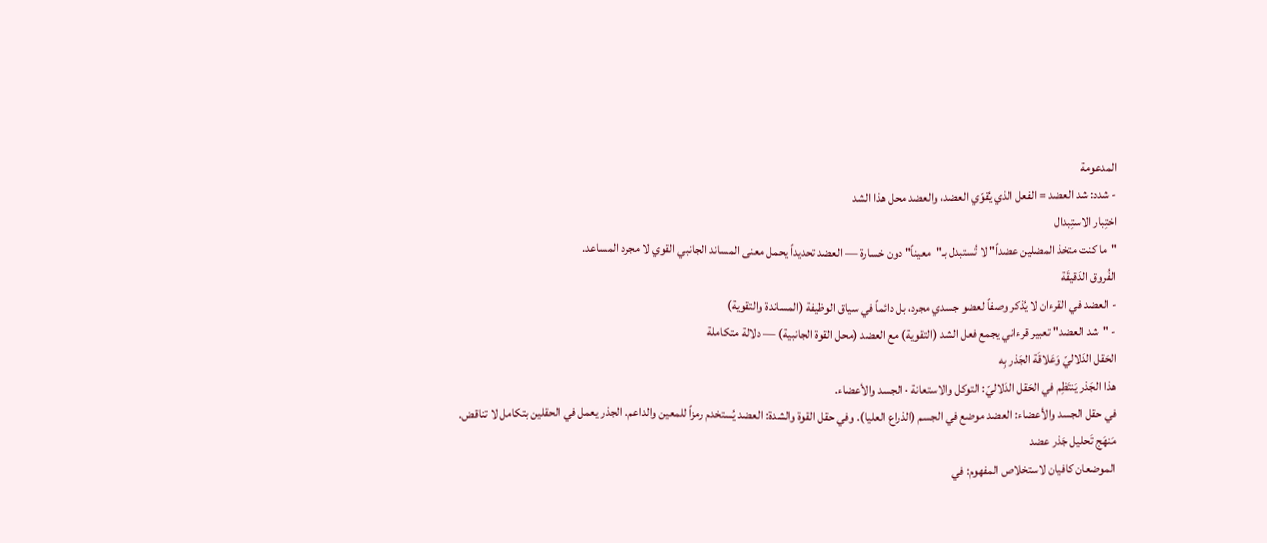المدعومة
- شدد: شد العضد = الفعل الذي يُقوّي العضد، والعضد محل هذا الشد
اختِبار الاستِبدال
"ما كنت متخذ المضلين عضداً" لا تُستبدل بـ"معيناً" دون خسارة — العضد تحديداً يحمل معنى المساند الجانبي القوي لا مجرد المساعد.
الفُروق الدَقيقَة
- العضد في القرءان لا يُذكر وصفاً لعضو جسدي مجرد، بل دائماً في سياق الوظيفة (المساندة والتقوية)
- "شد العضد" تعبير قرءاني يجمع فعل الشد (التقوية) مع العضد (محل القوة الجانبية) — دلالة متكاملة
الحَقل الدَلاليّ وَعَلاقَة الجَذر بِه
هذا الجَذر يَنتَظِم في الحَقل الدَلاليّ: التوكل والاستعانة · الجسد والأعضاء.
في حقل الجسد والأعضاء: العضد موضع في الجسم (الذراع العليا). وفي حقل القوة والشدة: العضد يُستخدم رمزاً للمعين والداعم. الجذر يعمل في الحقلين بتكامل لا تناقض.
مَنهَج تَحليل جَذر عضد
الموضعان كافيان لاستخلاص المفهوم: في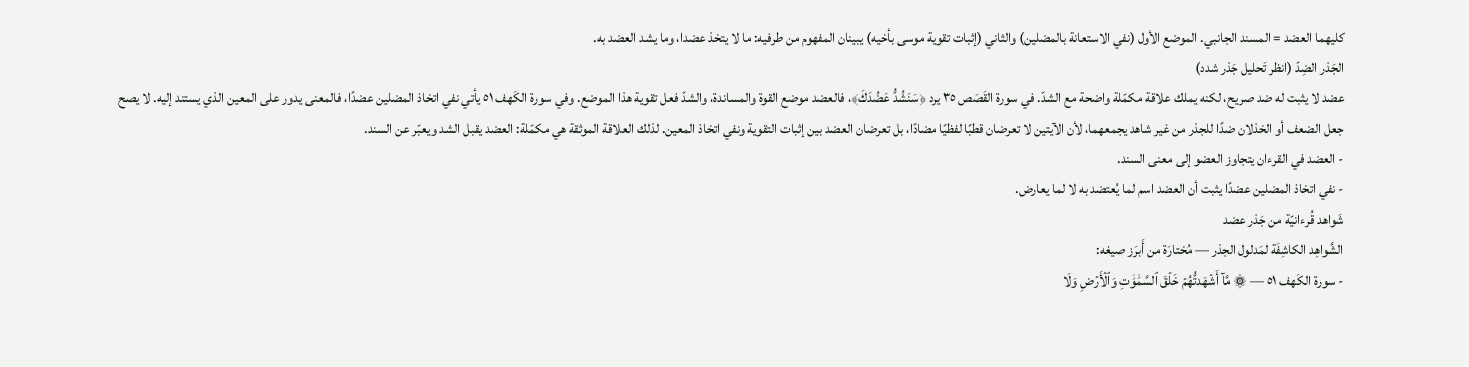كليهما العضد = المسند الجانبي. الموضع الأول (نفي الاستعانة بالمضلين) والثاني (إثبات تقوية موسى بأخيه) يبينان المفهوم من طرفيه: ما لا يتخذ عضدا، وما يشد العضد به.
الجَذر الضِدّ (انظر تَحليل جَذر شدد)
عضد لا يثبت له ضد صريح، لكنه يملك علاقة مكمّلة واضحة مع الشدّ. في سورة القَصَص ٣٥ يرد ﴿سَنَشُدُّ عَضُدَكَ﴾، فالعضد موضع القوة والمساندة، والشدّ فعل تقوية هذا الموضع. وفي سورة الكَهف ٥١ يأتي نفي اتخاذ المضلين عضدًا، فالمعنى يدور على المعين الذي يستند إليه. لا يصح جعل الضعف أو الخذلان ضدًا للجذر من غير شاهد يجمعهما، لأن الآيتين لا تعرضان قطبًا لفظيًا مضادًا، بل تعرضان العضد بين إثبات التقوية ونفي اتخاذ المعين. لذلك العلاقة الموثقة هي مكمّلة: العضد يقبل الشد ويعبّر عن السند.
- العضد في القرءان يتجاوز العضو إلى معنى السند.
- نفي اتخاذ المضلين عضدًا يثبت أن العضد اسم لما يُعتضد به لا لما يعارض.
شَواهد قُرءانيّة من جَذر عضد
الشَّواهِد الكاشِفَة لمَدلول الجذر — مُختارَة من أَبرَز صيغه:
- سورة الكَهف ٥١ — ۞ مَّآ أَشۡهَدتُّهُمۡ خَلۡقَ ٱلسَّمَٰوَٰتِ وَٱلۡأَرۡضِ وَلَا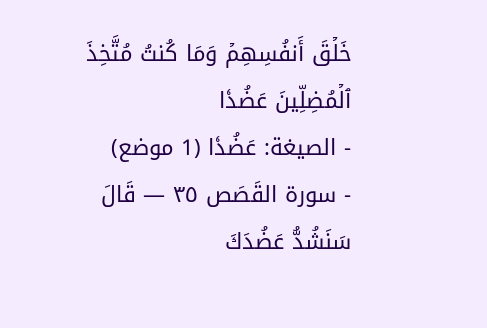خَلۡقَ أَنفُسِهِمۡ وَمَا كُنتُ مُتَّخِذَ ٱلۡمُضِلِّينَ عَضُدٗا
- الصيغة: عَضُدٗا (1 موضع)
- سورة القَصَص ٣٥ — قَالَ سَنَشُدُّ عَضُدَكَ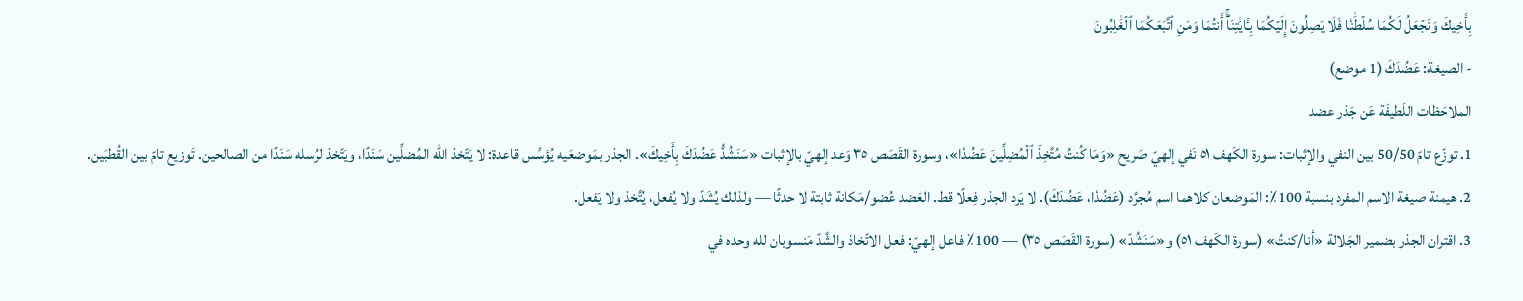بِأَخِيكَ وَنَجۡعَلُ لَكُمَا سُلۡطَٰنٗا فَلَا يَصِلُونَ إِلَيۡكُمَا بِـَٔايَٰتِنَآۚ أَنتُمَا وَمَنِ ٱتَّبَعَكُمَا ٱلۡغَٰلِبُونَ
- الصيغة: عَضُدَكَ (1 موضع)
الملاحَظات اللَطيفَة عَن جَذر عضد
1. توزّع تامّ 50/50 بين النفي والإثبات: سورة الكَهف ٥١ نَفي إلهيّ صَريح «وَمَا كُنتُ مُتَّخِذَ ٱلۡمُضِلِّينَ عَضُدٗا»، وسورة القَصَص ٣٥ وَعد إلهيّ بالإثبات «سَنَشُدُّ عَضُدَكَ بِأَخِيكَ». الجذر بمَوضعَيه يُؤسِّس قاعدة: لا يَتّخذ الله المُضلِّين سَنَدًا، ويَتّخذ لرُسله سَنَدًا من الصالحين. تَوزيع تامّ بين القُطبَين.
2. هيمنة صيغة الاسم المفرد بنسبة 100٪: المَوضعان كلاهما اسم مُجرَّد (عَضُدٗا، عَضُدَكَ). لا يَرد الجذر فِعلًا قط. العَضد عُضو/مَكانة ثابتة لا حدثًا — ولذلك يُشَدّ ولا يُفعل، يُتَّخذ ولا يَفعل.
3. اقتران الجذر بضمير الجَلالة «أنا/كنتُ» (سورة الكَهف ٥١) و«سَنَشُدّ» (سورة القَصَص ٣٥) — 100٪ فاعل إلهيّ: فعل الاتّخاذ والشَّدّ مَنسوبان لله وحده في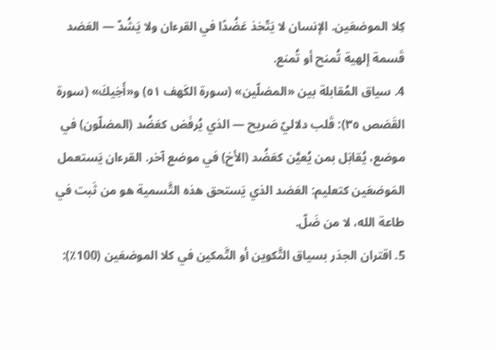كِلا الموضعَين. الإنسان لا يَتّخذ عَضُدًا في القرءان ولا يَشُدّ — العَضد قَسمة إلهية تُمنح أو تُمنع.
4. سياق المُقابلة بين «المضلّين» (سورة الكَهف ٥١) و«أَخِيكَ» (سورة القَصَص ٣٥): قَلب دلاليّ صَريح — الذي يُرفَض كعَضُد (المضلّون) في موضع، يُقابَل بمن يُعيَّن كعَضُد (الأخ) في موضع آخر. القرءان يَستعمل المَوضعَين كتعليم: العَضد الذي يَستحق هذه التَّسمية هو من ثَبت في طاعة الله، لا من ضَلّ.
5. اقتران الجذر بسياق التَّكوين أو التَّمكين في كلا الموضعَين (100٪):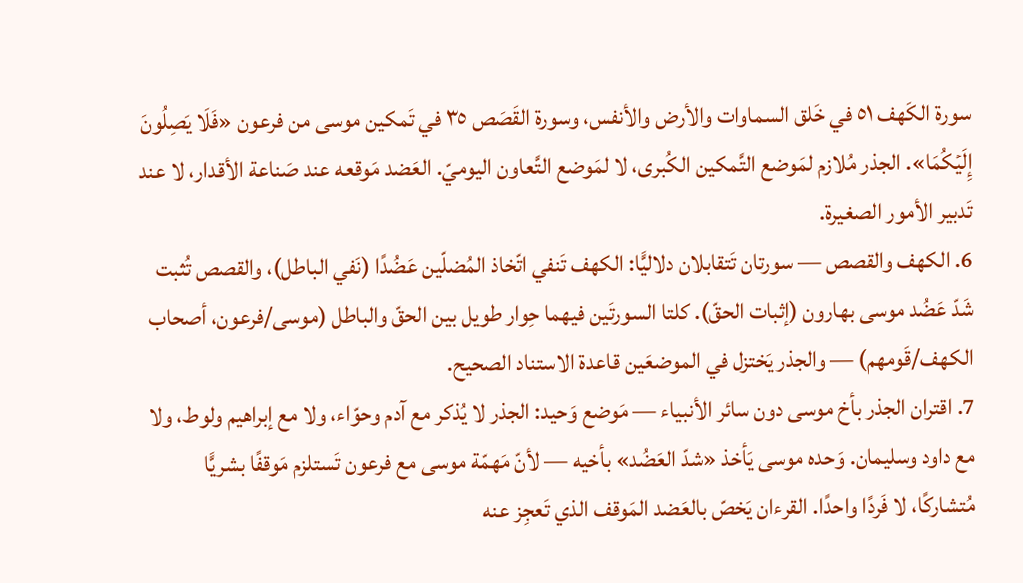سورة الكَهف ٥١ في خَلق السماوات والأرض والأنفس، وسورة القَصَص ٣٥ في تَمكين موسى من فرعون «فَلَا يَصِلُونَ إِلَيۡكُمَا». الجذر مُلازم لمَوضع التَّمكين الكُبرى، لا لمَوضع التَّعاون اليوميّ. العَضد مَوقعه عند صَناعة الأقدار، لا عند تَدبير الأمور الصغيرة.
6. الكهف والقصص — سورتان تَتقابلان دلاليًّا: الكهف تَنفي اتّخاذ المُضلّين عَضُدًا (نَفي الباطل)، والقصص تُثبت شَدّ عَضُد موسى بهارون (إثبات الحقّ). كلتا السورتَين فيهما حِوار طويل بين الحقّ والباطل (موسى/فرعون، أصحاب الكهف/قَومهم) — والجذر يَختزل في الموضعَين قاعدة الاستناد الصحيح.
7. اقتران الجذر بأخ موسى دون سائر الأنبياء — مَوضع وَحيد: الجذر لا يُذكر مع آدم وحوّاء، ولا مع إبراهيم ولوط، ولا مع داود وسليمان. وَحده موسى يَأخذ «شدّ العَضُد» بأخيه — لأنّ مَهمّة موسى مع فرعون تَستلزم مَوقفًا بشريًّا مُتشاركًا، لا فَردًا واحدًا. القرءان يَخصّ بالعَضد المَوقف الذي تَعجِز عنه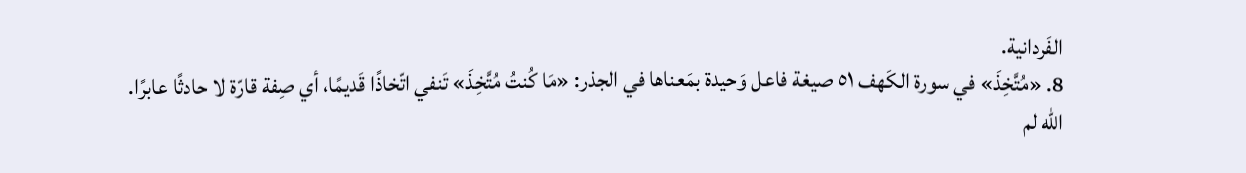الفَردانية.
8. «مُتَّخِذَ» في سورة الكَهف ٥١ صيغة فاعل وَحيدة بمَعناها في الجذر: «مَا كُنتُ مُتَّخِذَ» تَنفي اتّخاذًا قَديمًا، أي صِفة قارّة لا حادثًا عابرًا. الله لم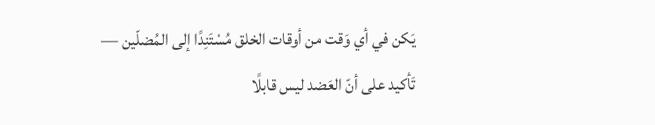يَكن في أي وَقت من أوقات الخلق مُسْتَنِدًا إلى المُضلّين — تَأكيد على أنّ العَضد ليس قابلًا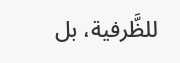للظَّرفية، بل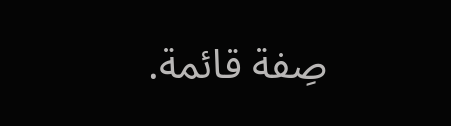صِفة قائمة.